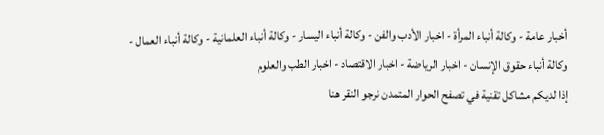أخبار عامة - وكالة أنباء المرأة - اخبار الأدب والفن - وكالة أنباء اليسار - وكالة أنباء العلمانية - وكالة أنباء العمال - وكالة أنباء حقوق الإنسان - اخبار الرياضة - اخبار الاقتصاد - اخبار الطب والعلوم
إذا لديكم مشاكل تقنية في تصفح الحوار المتمدن نرجو النقر هنا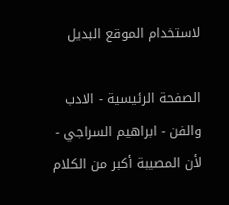لاستخدام الموقع البديل

الصفحة الرئيسية - الادب والفن - ابراهيم السراجي - لأن المصيبة أكبر من الكلام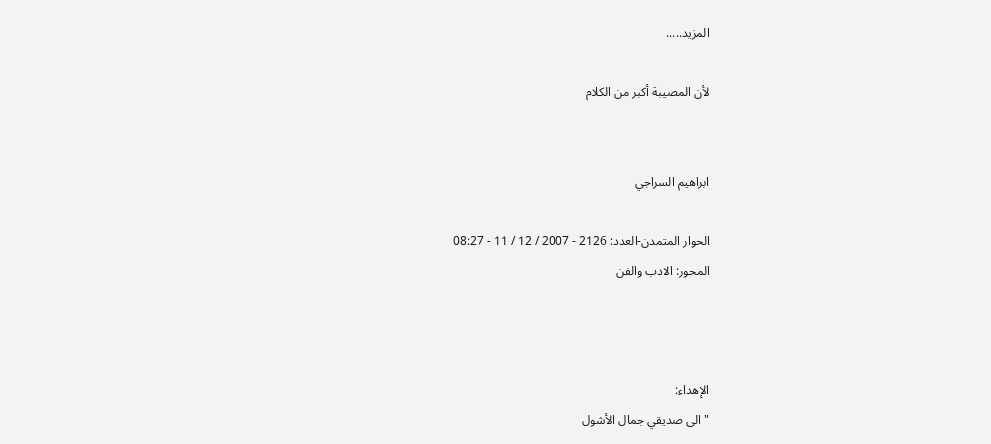المزيد.....

لأن المصيبة أكبر من الكلام


ابراهيم السراجي

الحوار المتمدن-العدد: 2126 - 2007 / 12 / 11 - 08:27
المحور: الادب والفن



الإهداء:
"الى صديقي جمال الأشول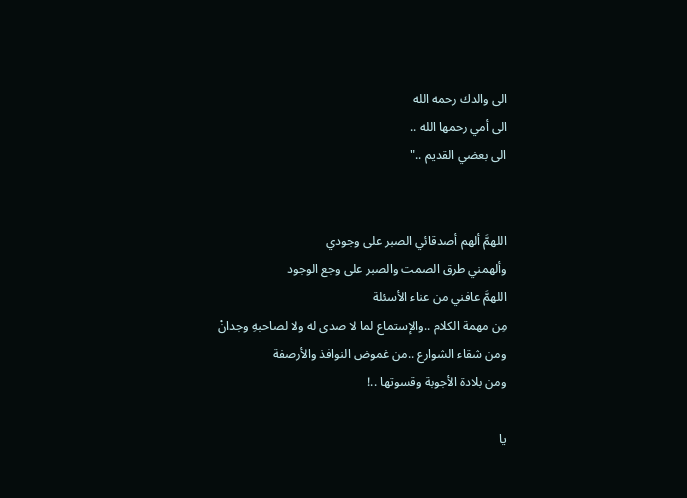الى والدك رحمه الله
الى أمي رحمها الله ..
الى بعضي القديم .."


اللهمَّ ألهم أصدقائي الصبر على وجودي
وألهمني طرق الصمت والصبر على وجع الوجود
اللهمَّ عافني من عناء الأسئلة
مِن مهمة الكلام ..والإستماع لما لا صدى له ولا لصاحبهِ وجدانْ
ومن شقاء الشوارع ..من غموض النوافذ والأرصفة
ومن بلادة الأجوبة وقسوتها ..!

يا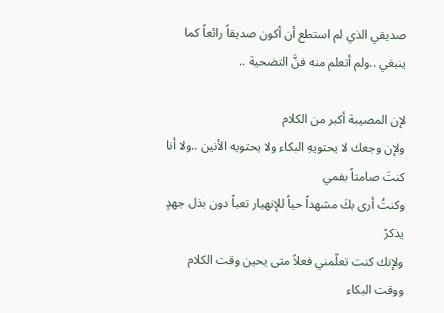صديقي الذي لم استطع أن أكون صديقاً رائعاً كما ينبغي ..ولم أتعلم منه فنَّ التضحية ..

لإن المصيبة أكبر من الكلام
ولإن وجعك لا يحتويهِ البكاء ولا يحتويه الأنين ..ولا أنا
كنتَ صامتاً بفمي
وكنتُ أرى بكَ مشهداً حياً للإنهيار تعباً دون بذل جهدٍ يذكرْ
ولإنك كنت تعلّمني فعلاً متى يحين وقت الكلام ووقت البكاء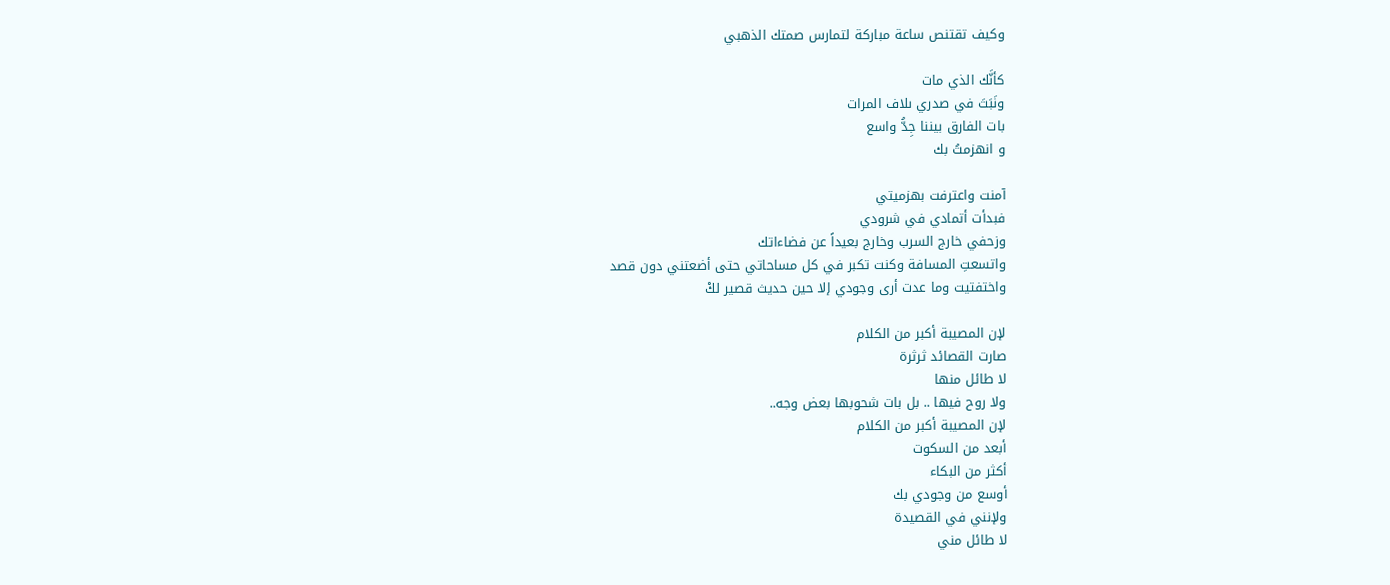وكيف تقتنص ساعة مباركة لتمارس صمتك الذهبي

كأنَّك الذي مات
ونَبَتَ في صدري ىلاف المرات
بات الفارق بيننا جِدُّ واسع
و انهزمتُ بك

آمنت واعترفت بهزميتي
فبدأت أتمادي في شرودي
وزحفي خارج السرب وخارج بعيداً عن فضاءاتك
واتسعتِ المسافة وكنت تكبر في كل مساحاتي حتى أضعتني دون قصد
واختفتيت وما عدت أرى وجودي إلا حين حديث قصير لكْ

لإن المصيبة أكبر من الكلام
صارت القصائد ثرثرة
لا طائل منها
ولا روح فيها .. بل بات شحوبها بعض وجه..
لإن المصيبة أكبر من الكلام
أبعد من السكوت
أكثر من البكاء
أوسع من وجودي بك
ولإنني في القصيدة
لا طائل مني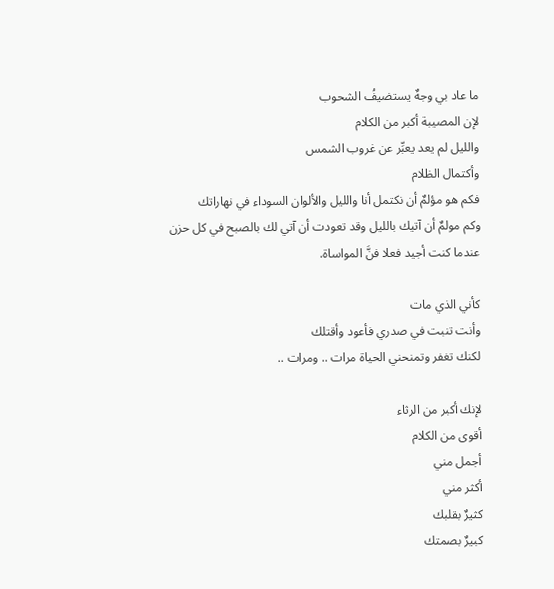ما عاد بي وجهٌ يستضيفُ الشحوب
لإن المصيبة أكبر من الكلام
والليل لم يعد يعبِّر عن غروب الشمس
وأكتمال الظلام
فكم هو مؤلمٌ أن نكتمل أنا والليل والألوان السوداء في نهاراتك
وكم مولمٌ أن آتيك بالليل وقد تعودت أن آتي لك بالصبح في كل حزن عندما كنت أجيد فعلا فنَّ المواساة.

كأني الذي مات
وأنت تنبت في صدري فأعود وأقتلك
لكنك تغفر وتمنحني الحياة مرات .. ومرات ..

لإنك أكبر من الرثاء
أقوى من الكلام
أجمل مني
أكثر مني
كثيرٌ بقلبك
كبيرٌ بصمتك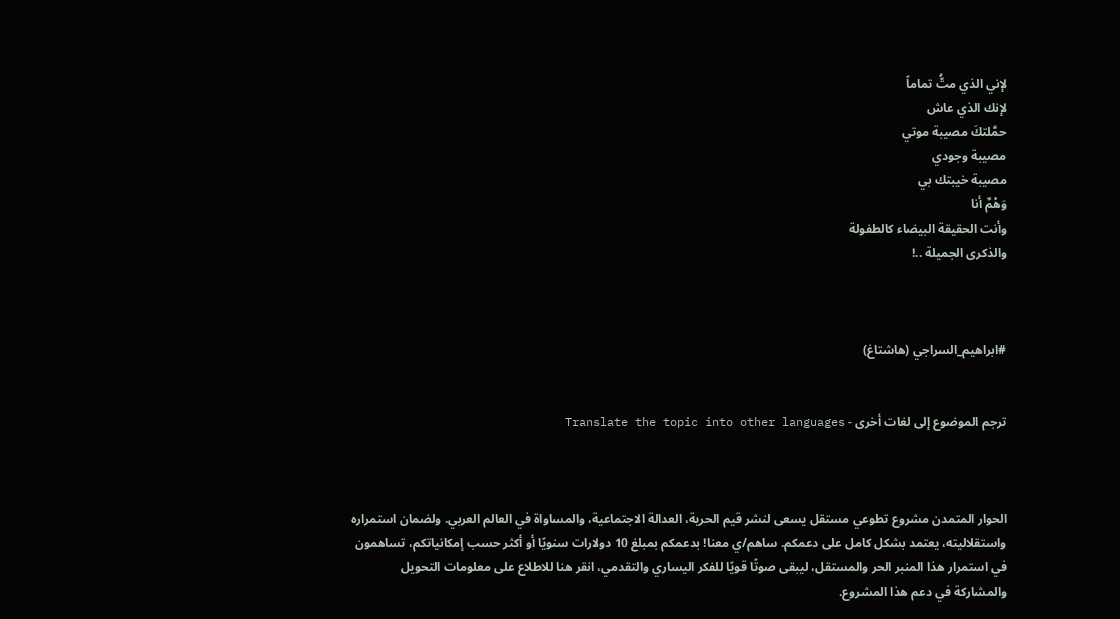لإني الذي متُّ تماماً
لإنك الذي عاش
حمَّلتكَ مصيبة موتي
مصيبة وجودي
مصيبة خيبتك بي
وَهْمٌ أنا
وأنت الحقيقة البيضاء كالطفولة
والذكرى الجميلة ..!



#ابراهيم_السراجي (هاشتاغ)


ترجم الموضوع إلى لغات أخرى - Translate the topic into other languages



الحوار المتمدن مشروع تطوعي مستقل يسعى لنشر قيم الحرية، العدالة الاجتماعية، والمساواة في العالم العربي. ولضمان استمراره واستقلاليته، يعتمد بشكل كامل على دعمكم. ساهم/ي معنا! بدعمكم بمبلغ 10 دولارات سنويًا أو أكثر حسب إمكانياتكم، تساهمون في استمرار هذا المنبر الحر والمستقل، ليبقى صوتًا قويًا للفكر اليساري والتقدمي، انقر هنا للاطلاع على معلومات التحويل والمشاركة في دعم هذا المشروع.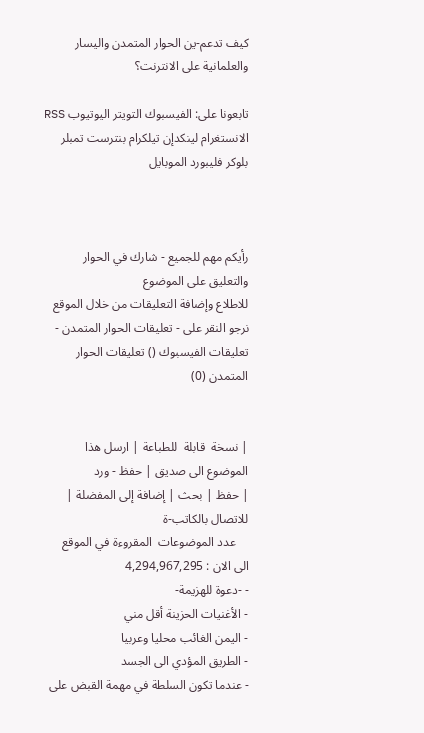كيف تدعم-ين الحوار المتمدن واليسار والعلمانية على الانترنت؟

تابعونا على: الفيسبوك التويتر اليوتيوب RSS الانستغرام لينكدإن تيلكرام بنترست تمبلر بلوكر فليبورد الموبايل



رأيكم مهم للجميع - شارك في الحوار والتعليق على الموضوع
للاطلاع وإضافة التعليقات من خلال الموقع نرجو النقر على - تعليقات الحوار المتمدن -
تعليقات الفيسبوك () تعليقات الحوار المتمدن (0)


| نسخة  قابلة  للطباعة | ارسل هذا الموضوع الى صديق | حفظ - ورد
| حفظ | بحث | إضافة إلى المفضلة | للاتصال بالكاتب-ة
    عدد الموضوعات  المقروءة في الموقع  الى الان : 4,294,967,295
- -دعوة للهزيمة-
- الأغنيات الحزينة أقل مني
- اليمن الغائب محليا وعربيا
- الطريق المؤدي الى الجسد
- عندما تكون السلطة في مهمة القبض على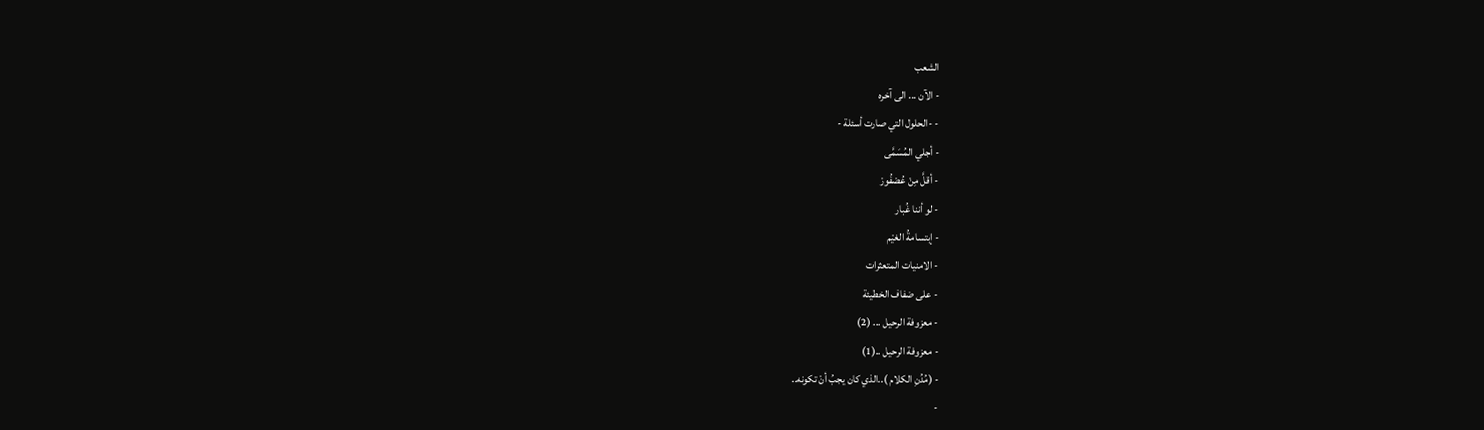الشعب
- الآن ... الى آخره
- -الحلول التي صارت أسئلة -
- أجلي المُسَمَّى
- أقلَّ مِنْ عُصْفُورْ
- لو أننا غُبار
- إبتسامةُ الغيْم
- الامنيات المتعثرات
- على ضفاف الخطيئة
- معزوفة الرحيل ... (2)
- معزوفة الرحيل ..(1)
- (مُدُنِ الكلام )..الذي كان يجبُ أنْ تكونه..
-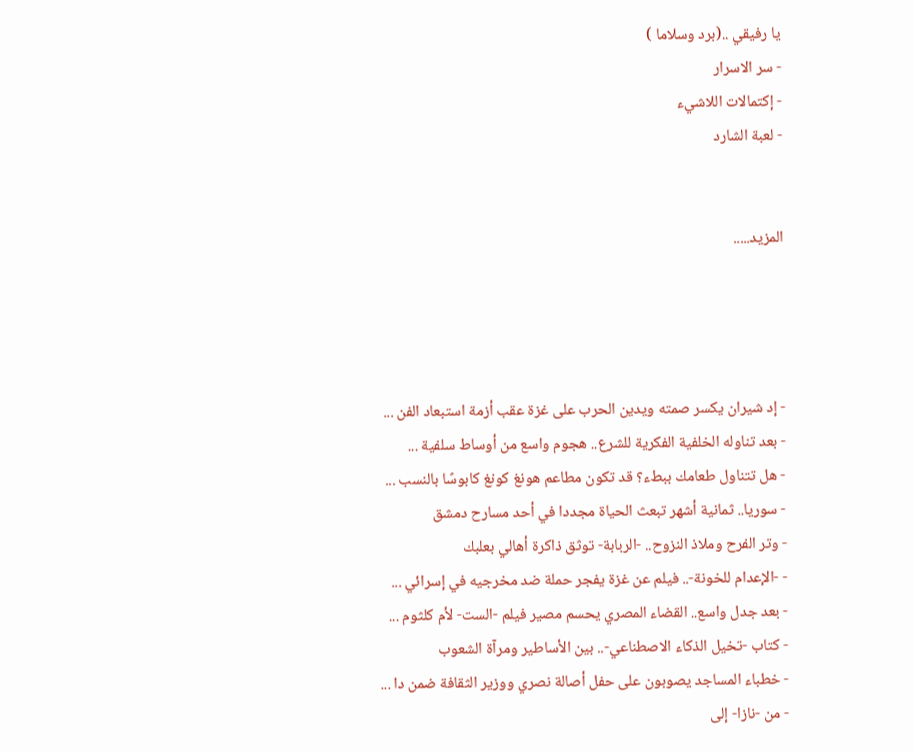يا رفيقي ..(برد وسلاما )
- سر الاسرار
- إكتمالات اللاشيء
- لعبة الشارد


المزيد.....




- إد شيران يكسر صمته ويدين الحرب على غزة عقب أزمة استبعاد الفن ...
- بعد تناوله الخلفية الفكرية للشرع.. هجوم واسع من أوساط سلفية ...
- هل تتناول طعامك ببطء؟ قد تكون مطاعم هونغ كونغ كابوسًا بالنسب ...
- سوريا.. ثمانية أشهر تبعث الحياة مجددا في أحد مسارح دمشق
- وتر الفرح وملاذ النزوح.. -الربابة- توثق ذاكرة أهالي بعلبك
- -الإعدام للخونة-.. فيلم عن غزة يفجر حملة ضد مخرجيه في إسرائي ...
- بعد جدل واسع.. القضاء المصري يحسم مصير فيلم -الست- لأم كلثوم ...
- كتاب -تخيل الذكاء الاصطناعي-.. بين الأساطير ومرآة الشعوب
- خطباء المساجد يصوبون على حفل أصالة نصري ووزير الثقافة ضمن دا ...
- من -نازا- إلى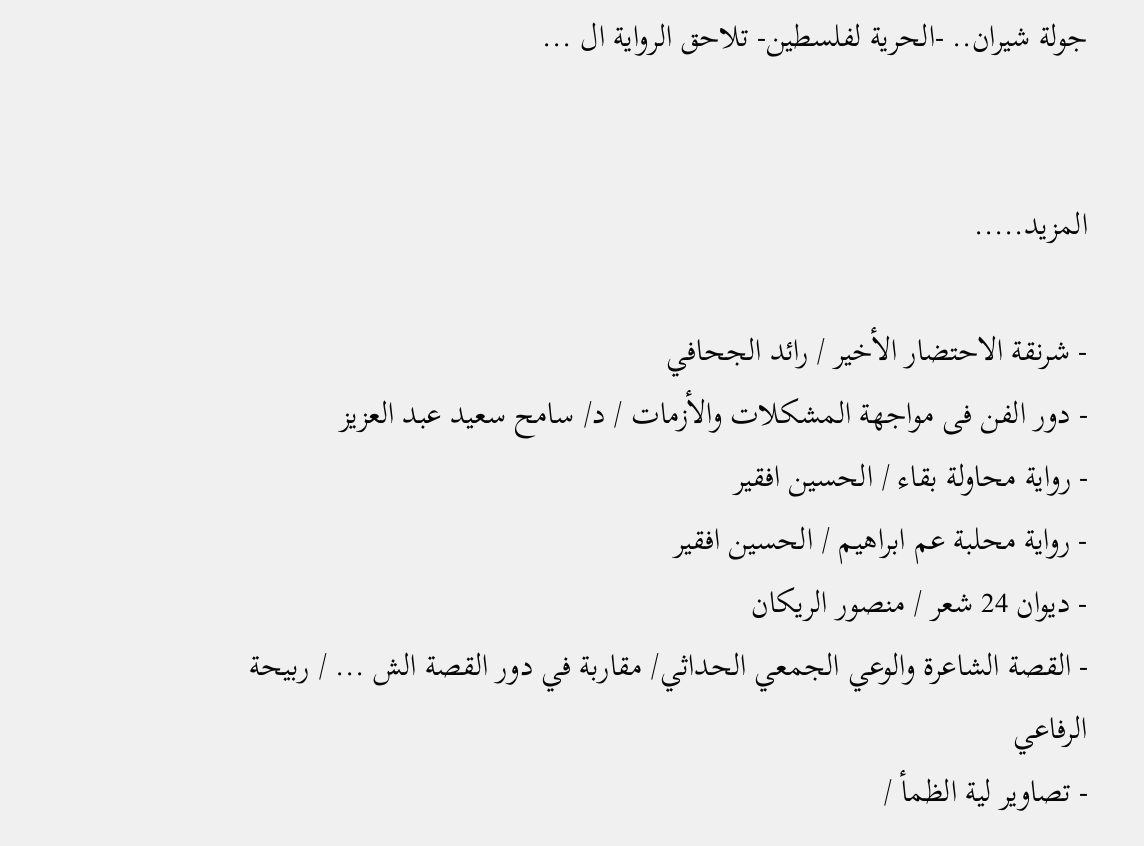جولة شيران.. -الحرية لفلسطين- تلاحق الرواية ال ...


المزيد.....

- شرنقة الاحتضار الأخير / رائد الجحافي
- دور الفن فى مواجهة المشكلات والأزمات / د/ سامح سعيد عبد العزيز
- رواية محاولة بقاء / الحسين افقير
- رواية محلبة عم ابراهيم / الحسين افقير
- ديوان 24 شعر / منصور الريكان
- القصة الشاعرة والوعي الجمعي الحداثي/ مقاربة في دور القصة الش ... / ربيحة الرفاعي
- تصاوير لية الظمأ /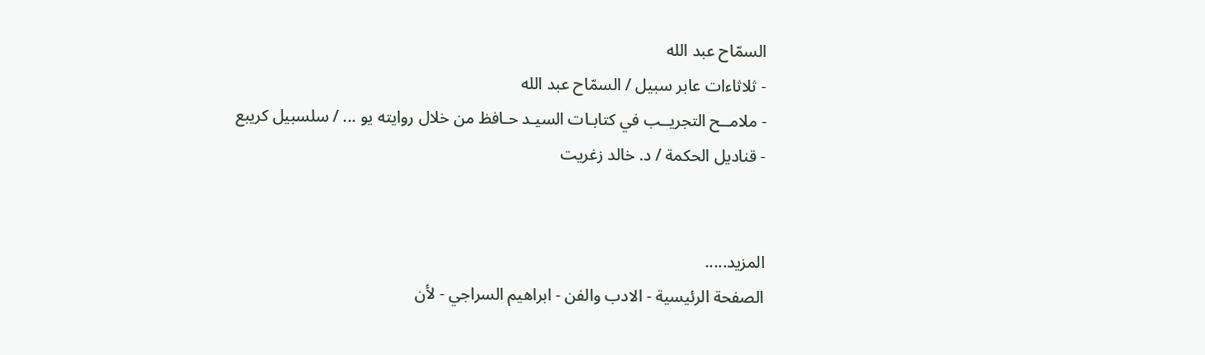السمّاح عبد الله
- ثلاثاءات عابر سبيل / السمّاح عبد الله
- ملامــح التجريــب في كتابـات السيـد حـافظ من خلال روايته يو ... / سلسبيل كريبع
- قناديل الحكمة / د. خالد زغريت


المزيد.....
الصفحة الرئيسية - الادب والفن - ابراهيم السراجي - لأن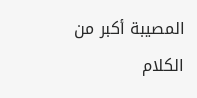المصيبة أكبر من الكلام